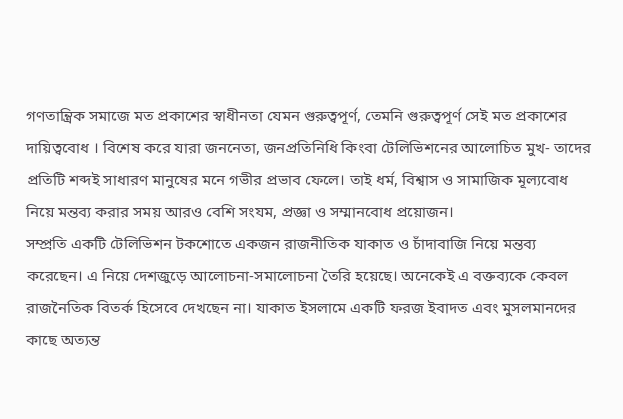গণতান্ত্রিক সমাজে মত প্রকাশের স্বাধীনতা যেমন গুরুত্বপূর্ণ, তেমনি গুরুত্বপূর্ণ সেই মত প্রকাশের দায়িত্ববোধ । বিশেষ করে যারা জননেতা, জনপ্রতিনিধি কিংবা টেলিভিশনের আলোচিত মুখ- তাদের প্রতিটি শব্দই সাধারণ মানুষের মনে গভীর প্রভাব ফেলে। তাই ধর্ম, বিশ্বাস ও সামাজিক মূল্যবোধ নিয়ে মন্তব্য করার সময় আরও বেশি সংযম, প্রজ্ঞা ও সম্মানবোধ প্রয়োজন।
সম্প্রতি একটি টেলিভিশন টকশোতে একজন রাজনীতিক যাকাত ও চাঁদাবাজি নিয়ে মন্তব্য করেছেন। এ নিয়ে দেশজুড়ে আলোচনা-সমালোচনা তৈরি হয়েছে। অনেকেই এ বক্তব্যকে কেবল রাজনৈতিক বিতর্ক হিসেবে দেখছেন না। যাকাত ইসলামে একটি ফরজ ইবাদত এবং মুসলমানদের কাছে অত্যন্ত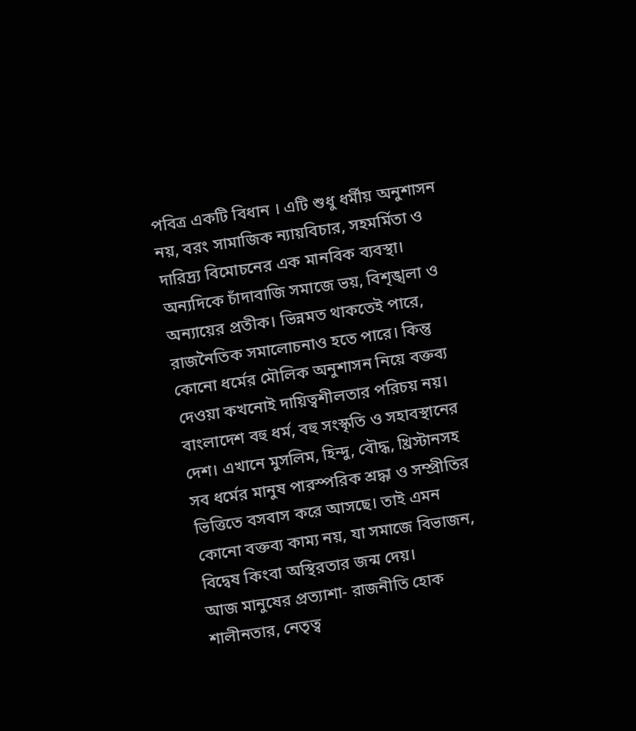পবিত্র একটি বিধান । এটি শুধু ধর্মীয় অনুশাসন নয়, বরং সামাজিক ন্যায়বিচার, সহমর্মিতা ও দারিদ্র্য বিমোচনের এক মানবিক ব্যবস্থা।
অন্যদিকে চাঁদাবাজি সমাজে ভয়, বিশৃঙ্খলা ও অন্যায়ের প্রতীক। ভিন্নমত থাকতেই পারে, রাজনৈতিক সমালোচনাও হতে পারে। কিন্তু কোনো ধর্মের মৌলিক অনুশাসন নিয়ে বক্তব্য দেওয়া কখনোই দায়িত্বশীলতার পরিচয় নয়।
বাংলাদেশ বহু ধর্ম, বহু সংস্কৃতি ও সহাবস্থানের দেশ। এখানে মুসলিম, হিন্দু, বৌদ্ধ, খ্রিস্টানসহ সব ধর্মের মানুষ পারস্পরিক শ্রদ্ধা ও সম্প্রীতির ভিত্তিতে বসবাস করে আসছে। তাই এমন কোনো বক্তব্য কাম্য নয়, যা সমাজে বিভাজন, বিদ্বেষ কিংবা অস্থিরতার জন্ম দেয়।
আজ মানুষের প্রত্যাশা- রাজনীতি হোক শালীনতার, নেতৃত্ব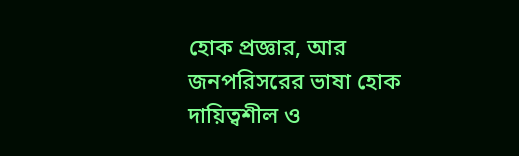হোক প্রজ্ঞার, আর জনপরিসরের ভাষা হোক দায়িত্বশীল ও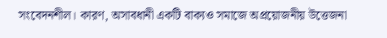সংবেদনশীল। কারণ, অসাবধানী একটি বাক্যও সমাজে অপ্রয়োজনীয় উত্তেজনা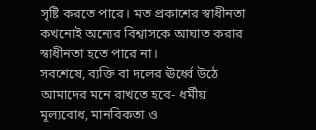সৃষ্টি করতে পারে। মত প্রকাশের স্বাধীনতা কখনোই অন্যের বিশ্বাসকে আঘাত করার স্বাধীনতা হতে পারে না।
সবশেষে, ব্যক্তি বা দলের ঊর্ধ্বে উঠে আমাদের মনে রাখতে হবে- ধর্মীয় মূল্যবোধ, মানবিকতা ও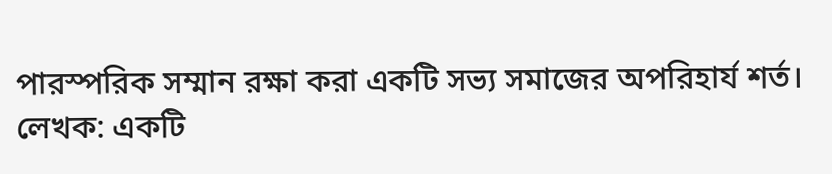পারস্পরিক সম্মান রক্ষা করা একটি সভ্য সমাজের অপরিহার্য শর্ত।
লেখক: একটি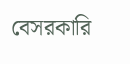বেসরকারি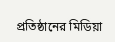প্রতিষ্ঠানের মিডিয়া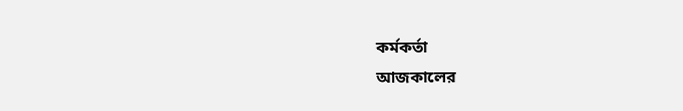কর্মকর্তা
আজকালের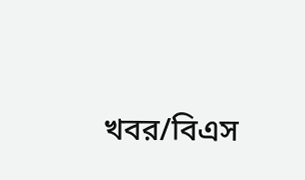খবর/বিএস